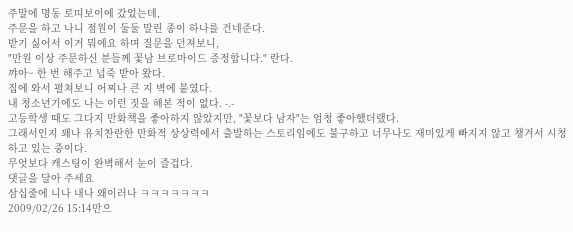주말에 명동 로띠보이에 갔었는데,
주문을 하고 나니 점원이 둘둘 말린 종이 하나를 건네준다.
받기 싫어서 이거 뭐에요 하며 질문을 던져보니,
"만원 이상 주문하신 분들께 꽃남 브로마이드 증정합니다." 란다.
꺄아~ 한 번 해주고 넙죽 받아 왔다.
집에 와서 펼쳐보니 어찌나 큰 지 벽에 붙였다.
내 청소년기에도 나는 이런 짓을 해본 적이 없다. -.-
고등학생 때도 그다지 만화책을 좋아하지 않았지만, "꽃보다 남자"는 엄청 좋아했더랬다.
그래서인지 꽤나 유치찬란한 만화적 상상력에서 출발하는 스토리임에도 불구하고 너무나도 재미있게 빠지지 않고 챙겨서 시청하고 있는 중이다.
무엇보다 캐스팅이 완벽해서 눈이 즐겁다.
댓글을 달아 주세요
삼십줄에 니나 내나 왜이러나 ㅋㅋㅋㅋㅋㅋㅋ
2009/02/26 15:14만으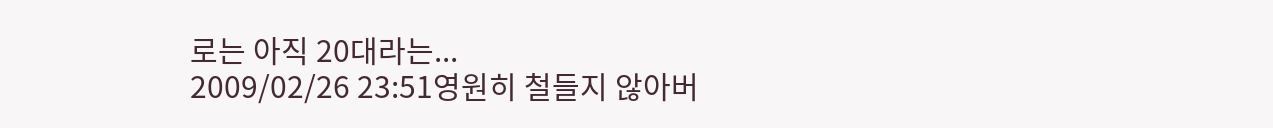로는 아직 20대라는...
2009/02/26 23:51영원히 철들지 않아버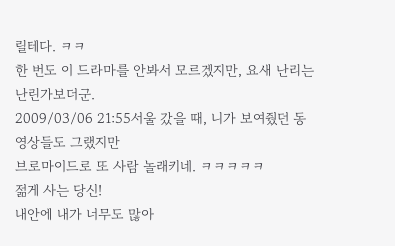릴테다. ㅋㅋ
한 번도 이 드라마를 안봐서 모르겠지만, 요새 난리는 난린가보더군.
2009/03/06 21:55서울 갔을 때, 니가 보여줬던 동영상들도 그랬지만
브로마이드로 또 사람 놀래키네. ㅋㅋㅋㅋㅋ
젊게 사는 당신!
내안에 내가 너무도 많아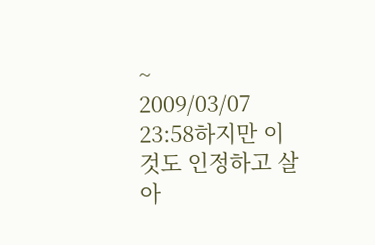~
2009/03/07 23:58하지만 이것도 인정하고 살아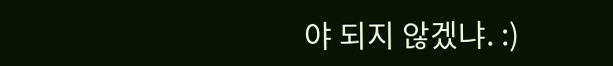야 되지 않겠냐. :)